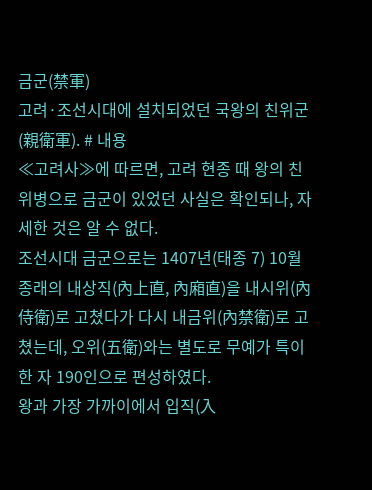금군(禁軍)
고려·조선시대에 설치되었던 국왕의 친위군(親衛軍). # 내용
≪고려사≫에 따르면, 고려 현종 때 왕의 친위병으로 금군이 있었던 사실은 확인되나, 자세한 것은 알 수 없다.
조선시대 금군으로는 1407년(태종 7) 10월 종래의 내상직(內上直, 內廂直)을 내시위(內侍衛)로 고쳤다가 다시 내금위(內禁衛)로 고쳤는데, 오위(五衛)와는 별도로 무예가 특이한 자 190인으로 편성하였다.
왕과 가장 가까이에서 입직(入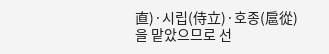直)·시립(侍立)·호종(扈從)을 맡았으므로 선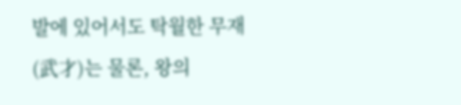발에 있어서도 탁월한 무재(武才)는 물론, 왕의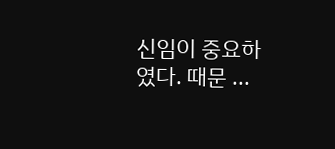신임이 중요하였다. 때문 ...